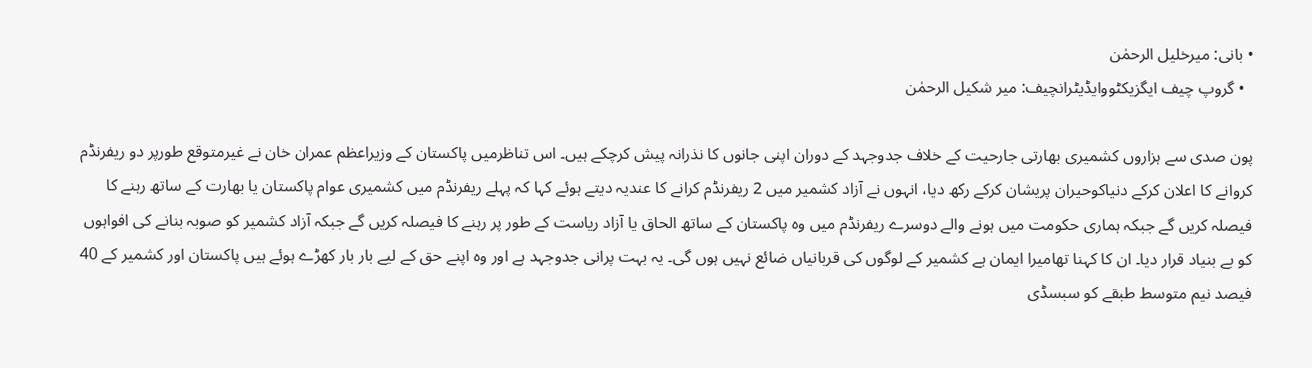• بانی: میرخلیل الرحمٰن
  • گروپ چیف ایگزیکٹووایڈیٹرانچیف: میر شکیل الرحمٰن

پون صدی سے ہزاروں کشمیری بھارتی جارحیت کے خلاف جدوجہد کے دوران اپنی جانوں کا نذرانہ پیش کرچکے ہیں۔ اس تناظرمیں پاکستان کے وزیراعظم عمران خان نے غیرمتوقع طورپر دو ریفرنڈم کروانے کا اعلان کرکے دنیاکوحیران پریشان کرکے رکھ دیا، انہوں نے آزاد کشمیر میں 2 ریفرنڈم کرانے کا عندیہ دیتے ہوئے کہا کہ پہلے ریفرنڈم میں کشمیری عوام پاکستان یا بھارت کے ساتھ رہنے کا فیصلہ کریں گے جبکہ ہماری حکومت میں ہونے والے دوسرے ریفرنڈم میں وہ پاکستان کے ساتھ الحاق یا آزاد ریاست کے طور پر رہنے کا فیصلہ کریں گے جبکہ آزاد کشمیر کو صوبہ بنانے کی افواہوں کو بے بنیاد قرار دیا۔ ان کا کہنا تھامیرا ایمان ہے کشمیر کے لوگوں کی قربانیاں ضائع نہیں ہوں گی۔ یہ بہت پرانی جدوجہد ہے اور وہ اپنے حق کے لیے بار بار کھڑے ہوئے ہیں پاکستان اور کشمیر کے 40 فیصد نیم متوسط طبقے کو سبسڈی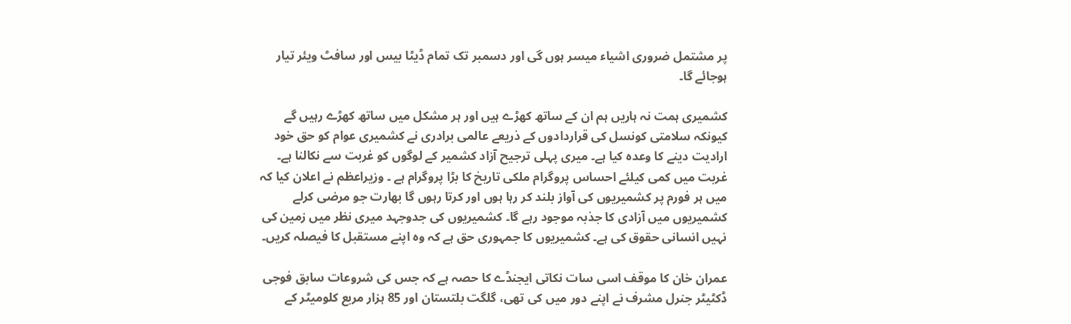پر مشتمل ضروری اشیاء میسر ہوں گی اور دسمبر تک تمام ڈیٹا بیس اور سافٹ ویئر تیار ہوجائے گا۔

کشمیری ہمت نہ ہاریں ہم ان کے ساتھ کھڑے ہیں اور ہر مشکل میں ساتھ کھڑے رہیں گے کیونکہ سلامتی کونسل کی قراردادوں کے ذریعے عالمی برادری نے کشمیری عوام کو حق خود ارادیت دینے کا وعدہ کیا ہے۔ میری پہلی ترجیح آزاد کشمیر کے لوگوں کو غربت سے نکالنا ہے۔ غربت میں کمی کیلئے احساس پروگرام ملکی تاریخ کا بڑا پروگرام ہے ۔ وزیراعظم نے اعلان کیا کہ میں ہر فورم پر کشمیریوں کی آواز بلند کر رہا ہوں اور کرتا رہوں گا بھارت جو مرضی کرلے کشمیریوں میں آزادی کا جذبہ موجود رہے گا۔ کشمیریوں کی جدوجہد میری نظر میں زمین کی نہیں انسانی حقوق کی ہے۔ کشمیریوں کا جمہوری حق ہے کہ وہ اپنے مستقبل کا فیصلہ کریں۔

عمران خان کا موقف اسی سات نکاتی ایجنڈے کا حصہ ہے کہ جس کی شروعات سابق فوجی ڈکٹیٹر جنرل مشرف نے اپنے دور میں کی تھی، گلگت بلتستان اور 85 ہزار مربع کلومیٹر کے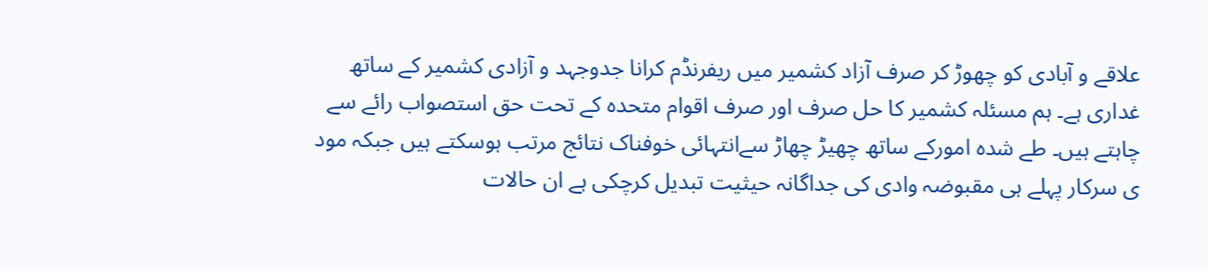علاقے و آبادی کو چھوڑ کر صرف آزاد کشمیر میں ریفرنڈم کرانا جدوجہد و آزادی کشمیر کے ساتھ غداری ہے۔ ہم مسئلہ کشمیر کا حل صرف اور صرف اقوام متحدہ کے تحت حق استصواب رائے سے چاہتے ہیں۔ طے شدہ امورکے ساتھ چھیڑ چھاڑ سےانتہائی خوفناک نتائج مرتب ہوسکتے ہیں جبکہ مود ی سرکار پہلے ہی مقبوضہ وادی کی جداگانہ حیثیت تبدیل کرچکی ہے ان حالات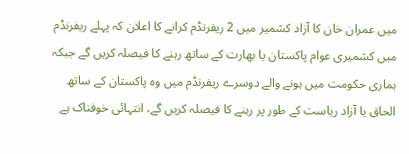میں عمران خان کا آزاد کشمیر میں 2 ریفرنڈم کرانے کا اعلان کہ پہلے ریفرنڈم میں کشمیری عوام پاکستان یا بھارت کے ساتھ رہنے کا فیصلہ کریں گے جبکہ ہماری حکومت میں ہونے والے دوسرے ریفرنڈم میں وہ پاکستان کے ساتھ الحاق یا آزاد ریاست کے طور پر رہنے کا فیصلہ کریں گے، انتہائی خوفناک ہے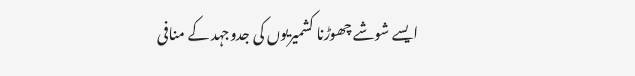ایسے شوشے چھوڑنا کشمیریوں کی جدوجہد کے منافی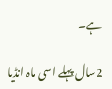ہے۔

2سال پہلے اسی ماہ انڈیا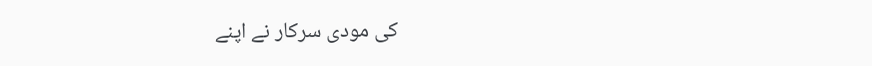کی مودی سرکار نے اپنے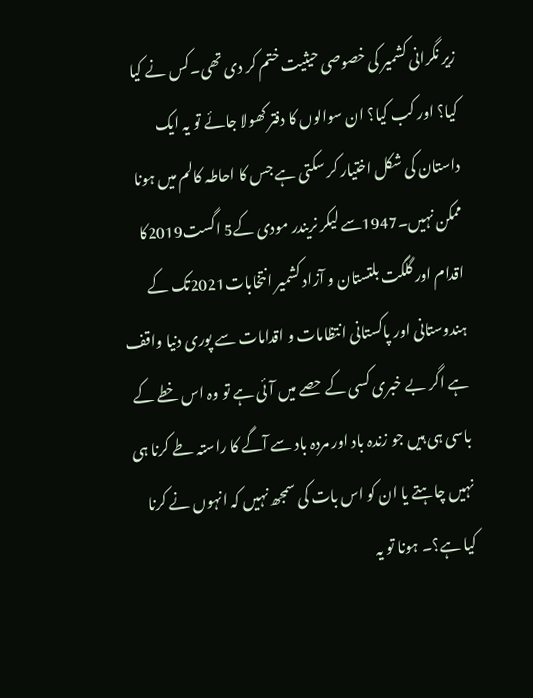زیر نگرانی کشمیر کی خصوصی حیثیت ختم کر دی تھی۔کس نے کیا کیا؟ اور کب کیا؟ ان سوالوں کا دفتر کھولا جائے تو یہ ایک داستان کی شکل اختیار کر سکتی ہے جس کا احاطہ کالم میں ہونا ممکن نہیں۔1947سے لیکر نریندر مودی کے5 اگست2019کا اقدام اور گلگت بلتستان و آزاد کشمیر انتخابات2021تک کے ہندوستانی اور پاکستانی انتظامات و اقدامات سے پوری دنیا واقف ہے اگر بے خبری کسی کے حصے میں آئی ہے تو وہ اس خطے کے باسی ہی ہیں جو زندہ باد اور مردہ باد سے آگے کا راستہ طے کرنا ہی نہیں چاہتے یا ان کو اس بات کی سمجھ نہیں کہ انہوں نے کرنا کیا ہے؟۔ ہونا تو یہ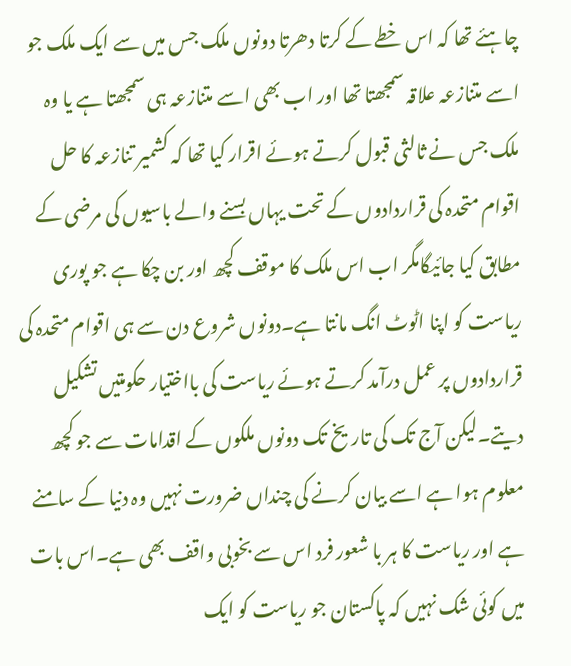چاہئے تھا کہ اس خطے کے کرتا دھرتا دونوں ملک جس میں سے ایک ملک جو اسے متنازعہ علاقہ سمجھتا تھا اور اب بھی اسے متنازعہ ہی سمجھتا ہے یا وہ ملک جس نے ثالثی قبول کرتے ہوئے اقرار کیا تھا کہ کشمیر تنازعہ کا حل اقوام متحدہ کی قراردادوں کے تحت یہاں بسنے والے باسیوں کی مرضی کے مطابق کیا جائیگامگر اب اس ملک کا موقف کچھ اور بن چکا ہے جو پوری ریاست کو اپنا اٹوٹ انگ مانتا ہے۔دونوں شروع دن سے ہی اقوام متحدہ کی قراردادوں پر عمل درآمد کرتے ہوئے ریاست کی بااختیار حکومتیں تشکیل دیتے۔لیکن آج تک کی تاریخ تک دونوں ملکوں کے اقدامات سے جو کچھ معلوم ہوا ہے اسے بیان کرنے کی چنداں ضرورت نہیں وہ دنیا کے سامنے ہے اور ریاست کا ہر با شعور فرد اس سے بخوبی واقف بھی ہے۔اس بات میں کوئی شک نہیں کہ پاکستان جو ریاست کو ایک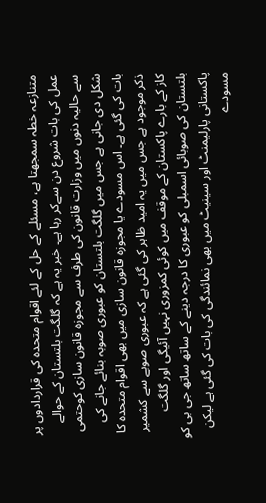متنازعہ خطہ سمجھتا ہے، مسئلے کے حل کے لئے اقوام متحدہ کی قراردادوں پر عمل کی بات شروع دن سےکر رہا ہے۔ خبر یہ ہے کہ گلگت بلتستان کے حوالے سے حالیہ دنوں میں وزارت قانون کی طرف سے مجوزہ قانون سازی کوحتمی شکل دی جانی ہے جس میں گلگت بلتستان کو عبوری صوبہ بنائے جانے کی بات کی گئی ہے۔ اس مسودے یا مجوزہ قانون سازی میں بھی اقوام متحدہ کا ذکر موجود ہے جس میں یہ امید ظاہر کی گئی ہے کہ عبوری صوبے سے کشمیر کاز کے بارے پاکستان کے موقف میں کوئی کمزوری نہیں آئیگی اور گلگت بلتستان کی صوبائی اسمبلی کو عبوری کا درجہ دینے کے ساتھ ساتھ جی بی کو پاکستانی پارلیمنٹ اور سینیٹ میں بھی نمائندگی کی بات کی گئی ہے لیکن مسودے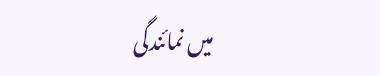میں نمائندگی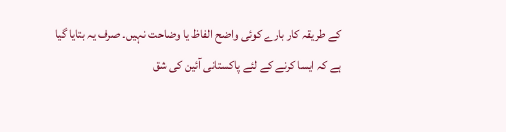کے طریقہ کار بارے کوئی واضح الفاظ یا وضاحت نہیں۔ صرف یہ بتایا گیا ہے کہ ایسا کرنے کے لئے پاکستانی آئین کی شق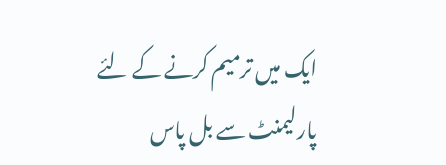ایک میں ترمیم کرنے کے لئے پارلیمنٹ سے بل پاس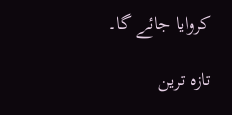کروایا جائے گا۔

تازہ ترین